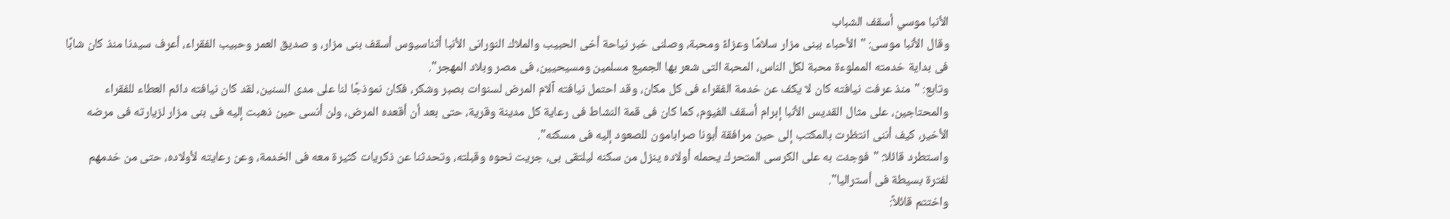الأنبا موسي أسقف الشباب
وقال الأنبا موسى: "الأحباء ببنى مزار سلامًا وعزاءً ومحبة، وصلنى خبر نياحة أخى الحبيب والملاك النورانى الأنبا أثناسيوس أسقف بنى مزار، و صديق العمر وحبيب الفقراء، أعرف سيدنا منذ كان شابًا فى بداية خدمته المملوءة محبة لكل الناس، المحبة التى شعر بها الجميع مسلمين ومسيحيين، فى مصر وبلاد المهجر".
وتابع: "منذ عرفت نيافته كان لا يكف عن خدمة الفقراء فى كل مكان، وقد احتمل نيافته آلام المرض لسنوات بصبر وشكر، فكان نموذجًا لنا على مدى السنين، لقد كان نيافته دائم العطاء للفقراء والمحتاجين، على مثال القديس الأنبا إبرام أسقف الفيوم، كما كان فى قمة النشاط فى رعاية كل مدينة وقرية، حتى بعد أن أقعده المرض، ولن أنسى حين ذهبت إليه فى بنى مزار لزيارته فى مرضه الأخير، كيف أننى انتظرت بالمكتب إلى حين مرافقة أبونا صرابامون للصعود إليه فى مسكنه".
واستطرد قائلا: "فوجئت به على الكرسى المتحرك يحمله أولاده ينزل من سكنه ليلتقى بى، جريت نحوه وقبلته، وتحدثنا عن ذكريات كثيرة معه فى الخدمة، وعن رعايته لأولاده، حتى من خدمهم لفترة بسيطة فى أستراليا".
واختتم قائلاً: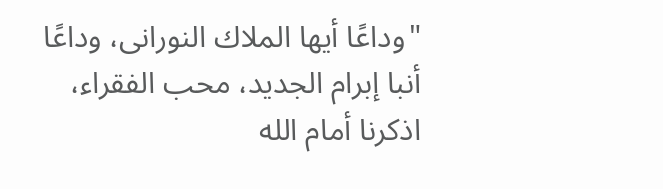"وداعًا أيها الملاك النورانى، وداعًا أنبا إبرام الجديد، محب الفقراء، اذكرنا أمام الله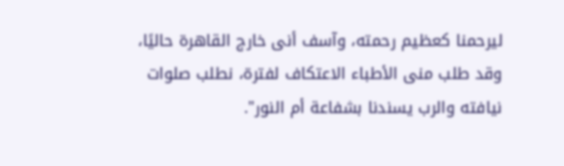ليرحمنا كعظيم رحمته، وآسف أنى خارج القاهرة حاليًا، وقد طلب منى الأطباء الاعتكاف لفترة، نطلب صلوات نيافته والرب يسندنا بشفاعة أم النور".